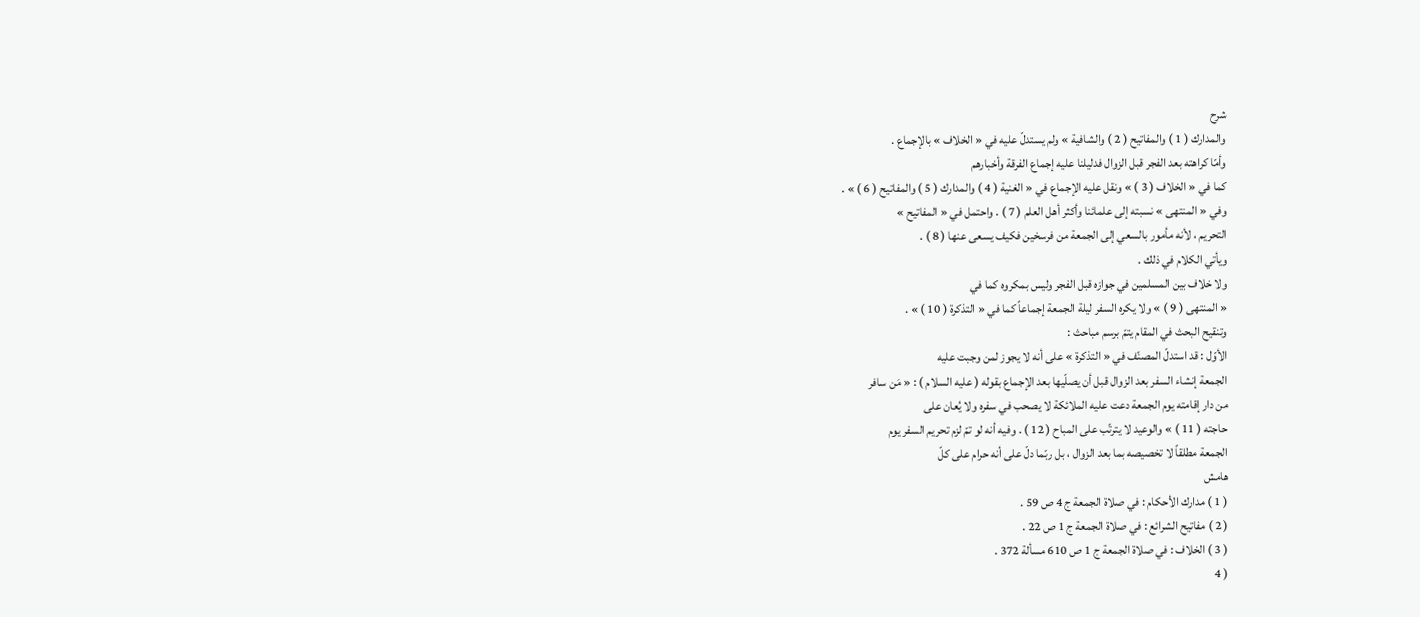شرح
والمدارك ( 1 ) والمفاتيح ( 2 ) والشافية » ولم يستدلّ عليه في « الخلاف » بالإجماع .
وأمّا كراهته بعد الفجر قبل الزوال فدليلنا عليه إجماع الفرقة وأخبارهم
كما في « الخلاف ( 3 ) » ونقل عليه الإجماع في « الغنية ( 4 ) والمدارك ( 5 ) والمفاتيح ( 6 ) » .
وفي « المنتهى » نسبته إلى علمائنا وأكثر أهل العلم ( 7 ) . واحتمل في « المفاتيح »
التحريم ، لأنه مأمور بالسعي إلى الجمعة من فرسخين فكيف يسعى عنها ( 8 ) .
ويأتي الكلام في ذلك .
ولا خلاف بين المسلمين في جوازه قبل الفجر وليس بمكروه كما في
« المنتهى ( 9 ) » ولا يكره السفر ليلة الجمعة إجماعاً كما في « التذكرة ( 10 ) » .
وتنقيح البحث في المقام يتمّ برسم مباحث :
الأوّل : قد استدلّ المصنّف في « التذكرة » على أنه لا يجوز لمن وجبت عليه
الجمعة إنشاء السفر بعد الزوال قبل أن يصلّيها بعد الإجماع بقوله ( عليه السلام ) : « مَن سافر
من دار إقامته يوم الجمعة دعت عليه الملائكة لا يصحب في سفره ولا يُعان على
حاجته ( 11 ) » والوعيد لا يترتّب على المباح ( 12 ) . وفيه أنه لو تمّ لزم تحريم السفر يوم
الجمعة مطلقاً لا تخصيصه بما بعد الزوال ، بل ربّما دلّ على أنه حرام على كلّ
هامش
( 1 ) مدارك الأحكام : في صلاة الجمعة ج 4 ص 59 .
( 2 ) مفاتيح الشرائع : في صلاة الجمعة ج 1 ص 22 .
( 3 ) الخلاف : في صلاة الجمعة ج 1 ص 610 مسألة 372 .
( 4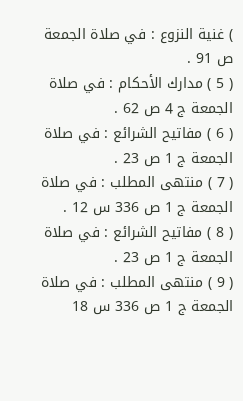) غنية النزوع : في صلاة الجمعة ص 91 .
( 5 ) مدارك الأحكام : في صلاة الجمعة ج 4 ص 62 .
( 6 ) مفاتيح الشرائع : في صلاة الجمعة ج 1 ص 23 .
( 7 ) منتهى المطلب : في صلاة الجمعة ج 1 ص 336 س 12 .
( 8 ) مفاتيح الشرائع : في صلاة الجمعة ج 1 ص 23 .
( 9 ) منتهى المطلب : في صلاة الجمعة ج 1 ص 336 س 18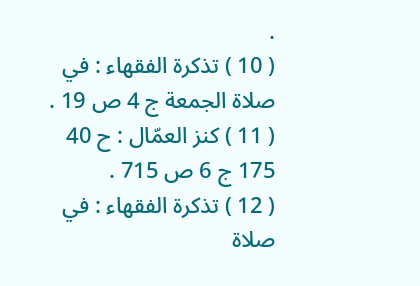.
( 10 ) تذكرة الفقهاء : في صلاة الجمعة ج 4 ص 19 .
( 11 ) كنز العمّال : ح 40 175 ج 6 ص 715 .
( 12 ) تذكرة الفقهاء : في صلاة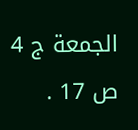الجمعة ج 4 ص 17 .